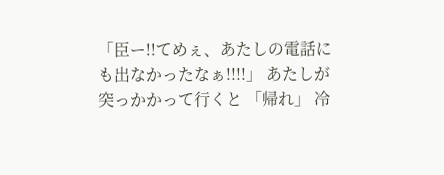「臣ー!!てめぇ、あたしの電話にも出なかったなぁ!!!!」 あたしが突っかかって行くと 「帰れ」 冷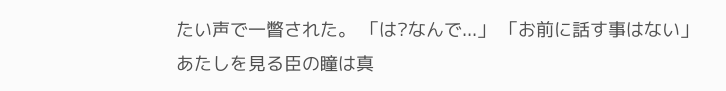たい声で一瞥された。 「は?なんで...」 「お前に話す事はない」 あたしを見る臣の瞳は真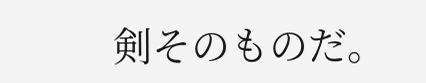剣そのものだ。